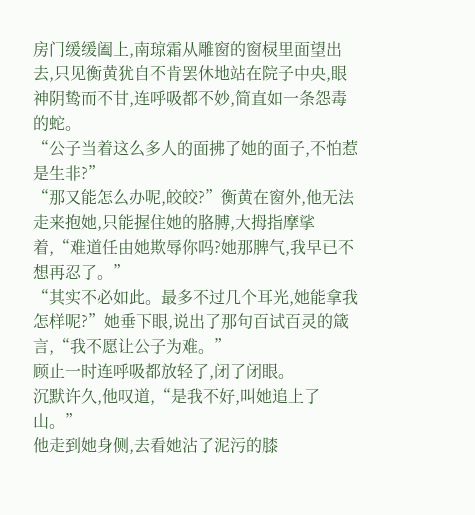房门缓缓阖上,南琼霜从雕窗的窗棂里面望出去,只见衡黄犹自不肯罢休地站在院子中央,眼神阴鸷而不甘,连呼吸都不妙,简直如一条怨毒的蛇。
“公子当着这么多人的面拂了她的面子,不怕惹是生非?”
“那又能怎么办呢,皎皎?”衡黄在窗外,他无法走来抱她,只能握住她的胳膊,大拇指摩挲着,“难道任由她欺辱你吗?她那脾气,我早已不想再忍了。”
“其实不必如此。最多不过几个耳光,她能拿我怎样呢?”她垂下眼,说出了那句百试百灵的箴言,“我不愿让公子为难。”
顾止一时连呼吸都放轻了,闭了闭眼。
沉默许久,他叹道,“是我不好,叫她追上了山。”
他走到她身侧,去看她沾了泥污的膝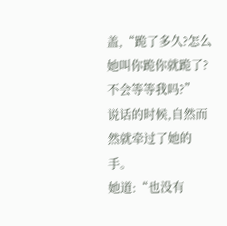盖,“跪了多久?怎么她叫你跪你就跪了?不会等等我吗?”
说话的时候,自然而然就牵过了她的手。
她道:“也没有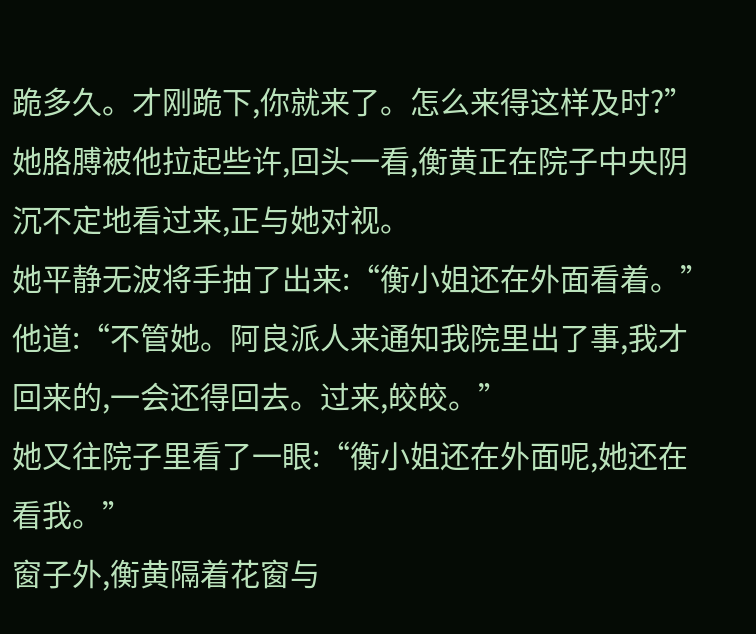跪多久。才刚跪下,你就来了。怎么来得这样及时?”
她胳膊被他拉起些许,回头一看,衡黄正在院子中央阴沉不定地看过来,正与她对视。
她平静无波将手抽了出来:“衡小姐还在外面看着。”
他道:“不管她。阿良派人来通知我院里出了事,我才回来的,一会还得回去。过来,皎皎。”
她又往院子里看了一眼:“衡小姐还在外面呢,她还在看我。”
窗子外,衡黄隔着花窗与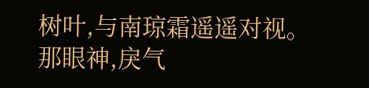树叶,与南琼霜遥遥对视。
那眼神,戾气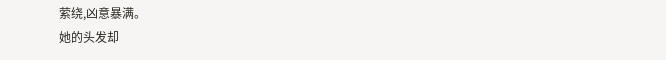萦绕,凶意暴满。
她的头发却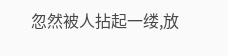忽然被人拈起一缕,放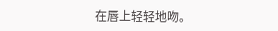在唇上轻轻地吻。